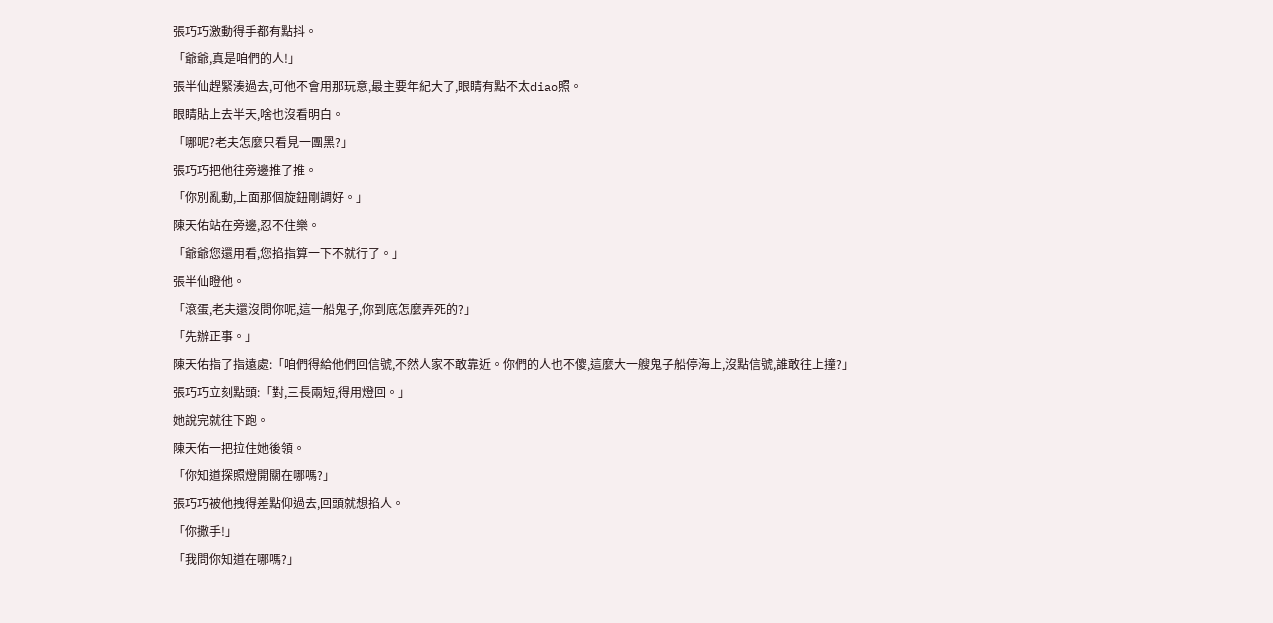張巧巧激動得手都有點抖。
「爺爺,真是咱們的人!」
張半仙趕緊湊過去,可他不會用那玩意,最主要年紀大了,眼睛有點不太diao照。
眼睛貼上去半天,啥也沒看明白。
「哪呢?老夫怎麼只看見一團黑?」
張巧巧把他往旁邊推了推。
「你別亂動,上面那個旋鈕剛調好。」
陳天佑站在旁邊,忍不住樂。
「爺爺您還用看,您掐指算一下不就行了。」
張半仙瞪他。
「滾蛋,老夫還沒問你呢,這一船鬼子,你到底怎麼弄死的?」
「先辦正事。」
陳天佑指了指遠處:「咱們得給他們回信號,不然人家不敢靠近。你們的人也不傻,這麼大一艘鬼子船停海上,沒點信號,誰敢往上撞?」
張巧巧立刻點頭:「對,三長兩短,得用燈回。」
她說完就往下跑。
陳天佑一把拉住她後領。
「你知道探照燈開關在哪嗎?」
張巧巧被他拽得差點仰過去,回頭就想掐人。
「你撒手!」
「我問你知道在哪嗎?」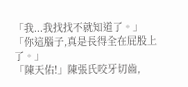「我...我找找不就知道了。」
「你這腦子,真是長得全在屁股上了。」
「陳天佑!」陳張氏咬牙切齒,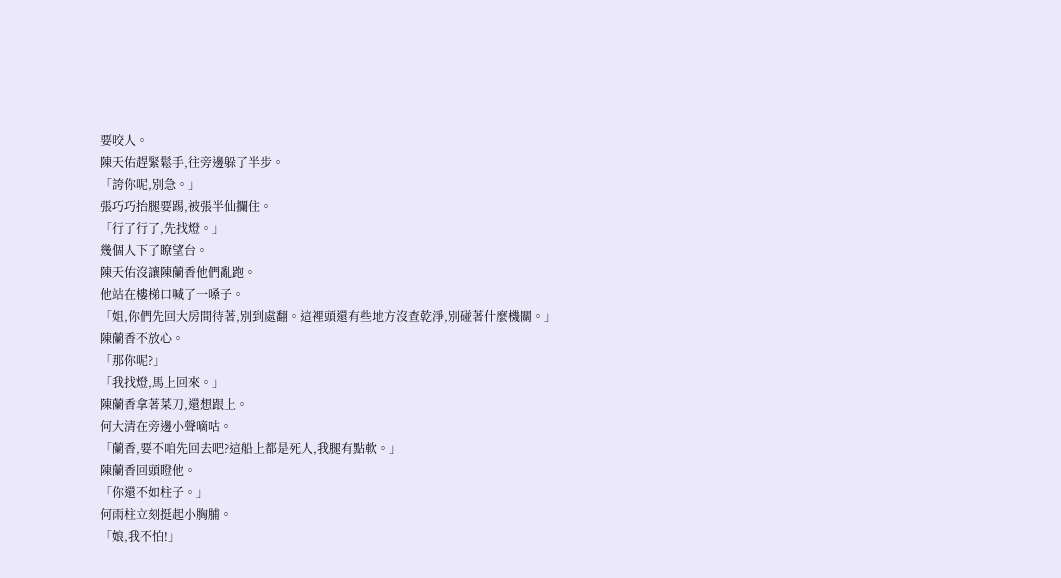要咬人。
陳天佑趕緊鬆手,往旁邊躲了半步。
「誇你呢,別急。」
張巧巧抬腿要踢,被張半仙攔住。
「行了行了,先找燈。」
幾個人下了瞭望台。
陳天佑沒讓陳蘭香他們亂跑。
他站在樓梯口喊了一嗓子。
「姐,你們先回大房間待著,別到處翻。這裡頭還有些地方沒查乾淨,別碰著什麼機關。」
陳蘭香不放心。
「那你呢?」
「我找燈,馬上回來。」
陳蘭香拿著菜刀,還想跟上。
何大清在旁邊小聲嘀咕。
「蘭香,要不咱先回去吧?這船上都是死人,我腿有點軟。」
陳蘭香回頭瞪他。
「你還不如柱子。」
何雨柱立刻挺起小胸脯。
「娘,我不怕!」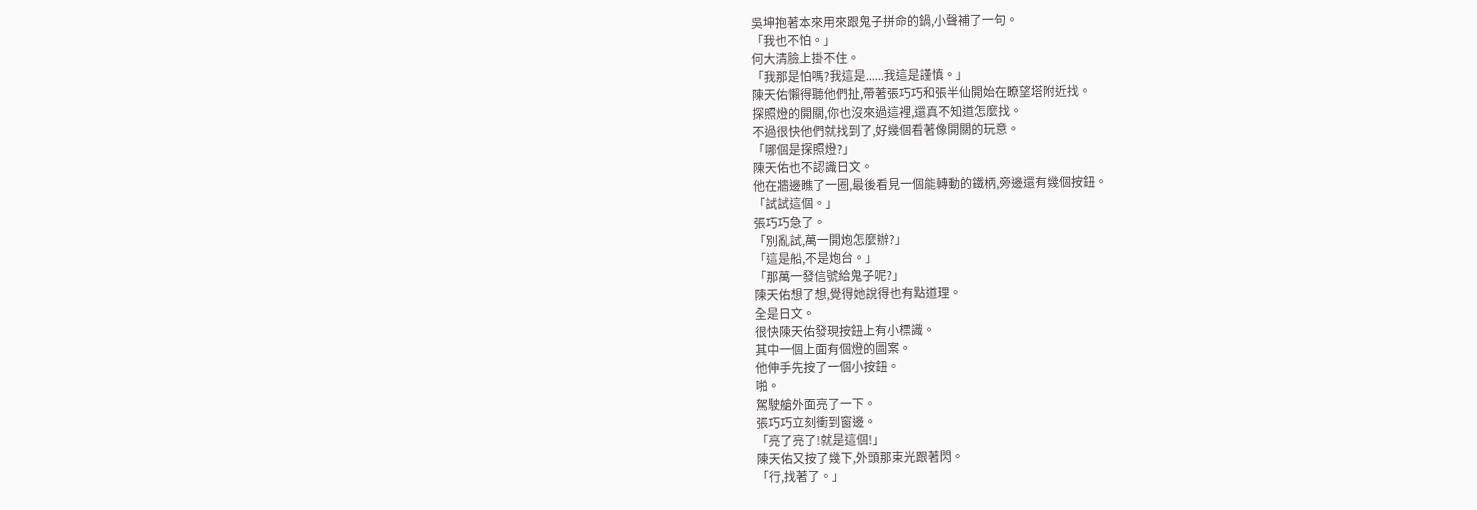吳坤抱著本來用來跟鬼子拼命的鍋,小聲補了一句。
「我也不怕。」
何大清臉上掛不住。
「我那是怕嗎?我這是......我這是謹慎。」
陳天佑懶得聽他們扯,帶著張巧巧和張半仙開始在瞭望塔附近找。
探照燈的開關,你也沒來過這裡,還真不知道怎麼找。
不過很快他們就找到了,好幾個看著像開關的玩意。
「哪個是探照燈?」
陳天佑也不認識日文。
他在牆邊瞧了一圈,最後看見一個能轉動的鐵柄,旁邊還有幾個按鈕。
「試試這個。」
張巧巧急了。
「別亂試,萬一開炮怎麼辦?」
「這是船,不是炮台。」
「那萬一發信號給鬼子呢?」
陳天佑想了想,覺得她說得也有點道理。
全是日文。
很快陳天佑發現按鈕上有小標識。
其中一個上面有個燈的圖案。
他伸手先按了一個小按鈕。
啪。
駕駛艙外面亮了一下。
張巧巧立刻衝到窗邊。
「亮了亮了!就是這個!」
陳天佑又按了幾下,外頭那束光跟著閃。
「行,找著了。」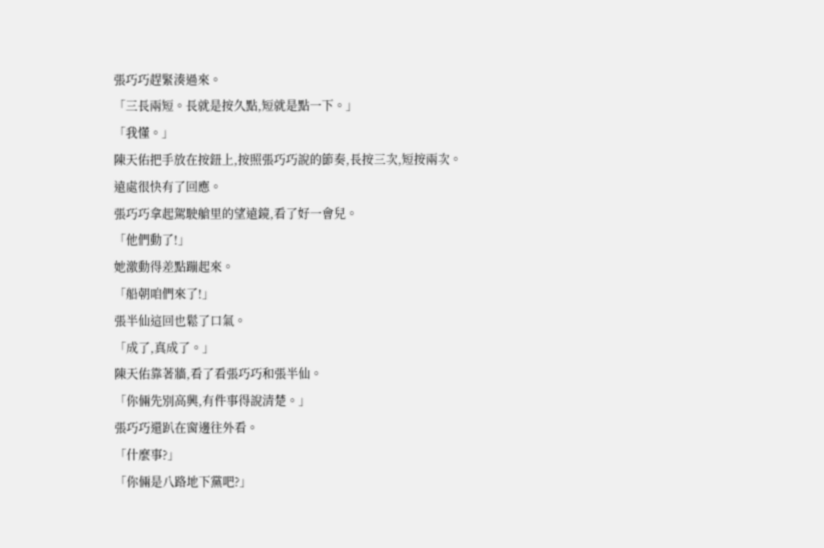張巧巧趕緊湊過來。
「三長兩短。長就是按久點,短就是點一下。」
「我懂。」
陳天佑把手放在按鈕上,按照張巧巧說的節奏,長按三次,短按兩次。
遠處很快有了回應。
張巧巧拿起駕駛艙里的望遠鏡,看了好一會兒。
「他們動了!」
她激動得差點蹦起來。
「船朝咱們來了!」
張半仙這回也鬆了口氣。
「成了,真成了。」
陳天佑靠著牆,看了看張巧巧和張半仙。
「你倆先別高興,有件事得說清楚。」
張巧巧還趴在窗邊往外看。
「什麼事?」
「你倆是八路地下黨吧?」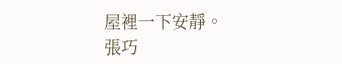屋裡一下安靜。
張巧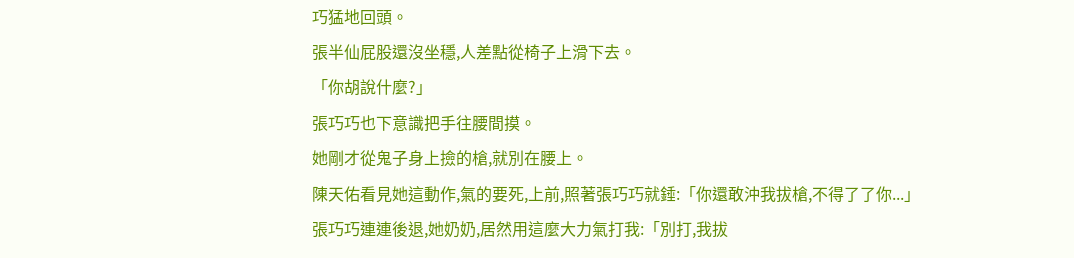巧猛地回頭。
張半仙屁股還沒坐穩,人差點從椅子上滑下去。
「你胡說什麼?」
張巧巧也下意識把手往腰間摸。
她剛才從鬼子身上撿的槍,就別在腰上。
陳天佑看見她這動作,氣的要死,上前,照著張巧巧就錘:「你還敢沖我拔槍,不得了了你...」
張巧巧連連後退,她奶奶,居然用這麼大力氣打我:「別打,我拔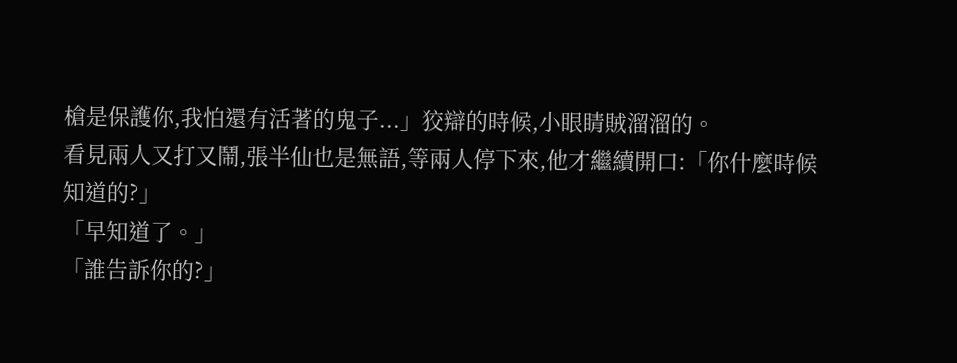槍是保護你,我怕還有活著的鬼子...」狡辯的時候,小眼睛賊溜溜的。
看見兩人又打又鬧,張半仙也是無語,等兩人停下來,他才繼續開口:「你什麼時候知道的?」
「早知道了。」
「誰告訴你的?」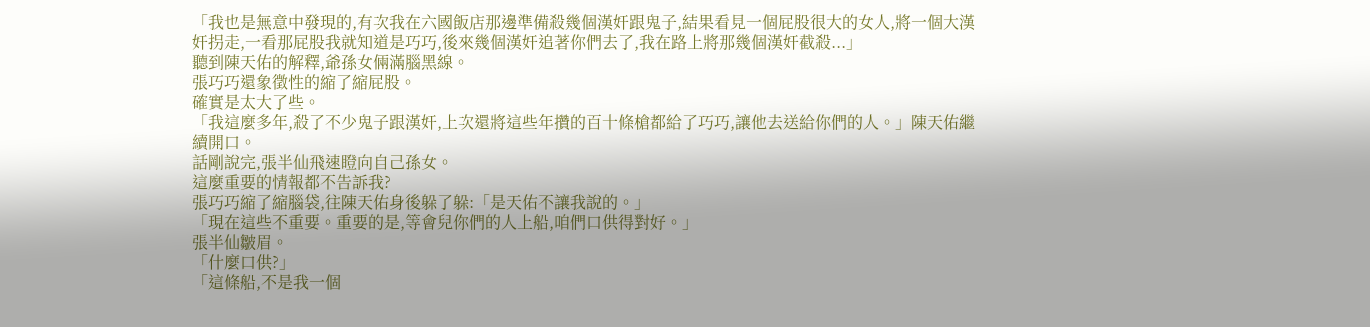「我也是無意中發現的,有次我在六國飯店那邊準備殺幾個漢奸跟鬼子,結果看見一個屁股很大的女人,將一個大漢奸拐走,一看那屁股我就知道是巧巧,後來幾個漢奸追著你們去了,我在路上將那幾個漢奸截殺...」
聽到陳天佑的解釋,爺孫女倆滿腦黑線。
張巧巧還象徵性的縮了縮屁股。
確實是太大了些。
「我這麼多年,殺了不少鬼子跟漢奸,上次還將這些年攢的百十條槍都給了巧巧,讓他去送給你們的人。」陳天佑繼續開口。
話剛說完,張半仙飛速瞪向自己孫女。
這麼重要的情報都不告訴我?
張巧巧縮了縮腦袋,往陳天佑身後躲了躲:「是天佑不讓我說的。」
「現在這些不重要。重要的是,等會兒你們的人上船,咱們口供得對好。」
張半仙皺眉。
「什麼口供?」
「這條船,不是我一個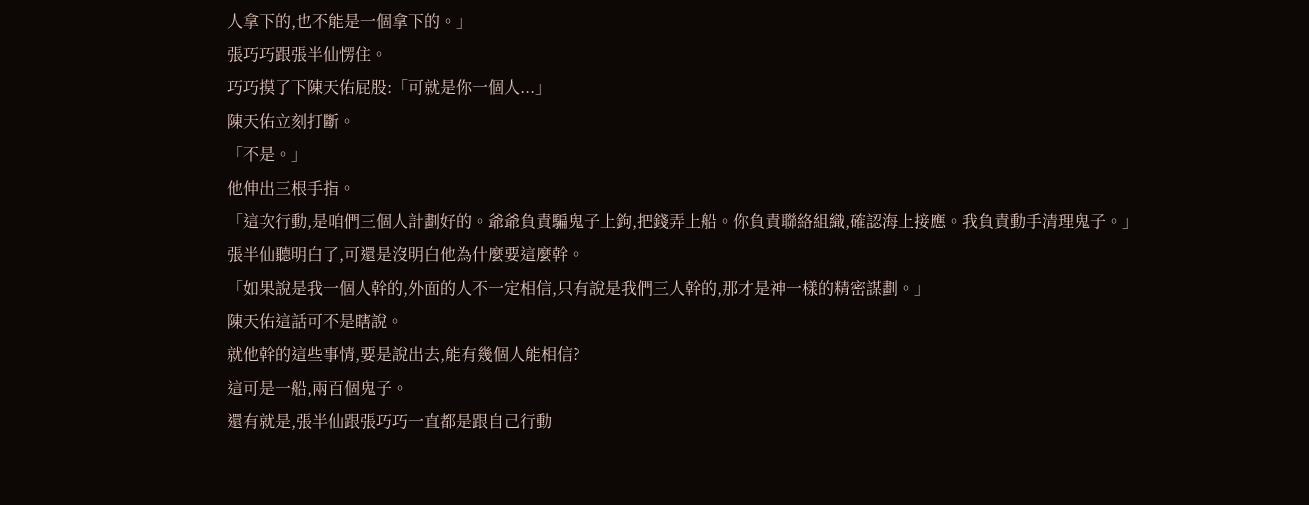人拿下的,也不能是一個拿下的。」
張巧巧跟張半仙愣住。
巧巧摸了下陳天佑屁股:「可就是你一個人...」
陳天佑立刻打斷。
「不是。」
他伸出三根手指。
「這次行動,是咱們三個人計劃好的。爺爺負責騙鬼子上鉤,把錢弄上船。你負責聯絡組織,確認海上接應。我負責動手清理鬼子。」
張半仙聽明白了,可還是沒明白他為什麼要這麼幹。
「如果說是我一個人幹的,外面的人不一定相信,只有說是我們三人幹的,那才是神一樣的精密謀劃。」
陳天佑這話可不是瞎說。
就他幹的這些事情,要是說出去,能有幾個人能相信?
這可是一船,兩百個鬼子。
還有就是,張半仙跟張巧巧一直都是跟自己行動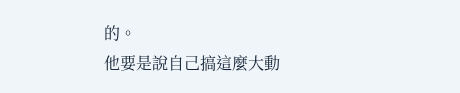的。
他要是說自己搞這麼大動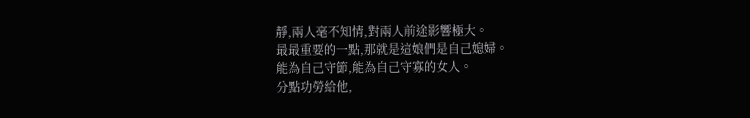靜,兩人毫不知情,對兩人前途影響極大。
最最重要的一點,那就是這娘們是自己媳婦。
能為自己守節,能為自己守寡的女人。
分點功勞給他,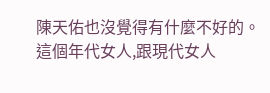陳天佑也沒覺得有什麼不好的。
這個年代女人,跟現代女人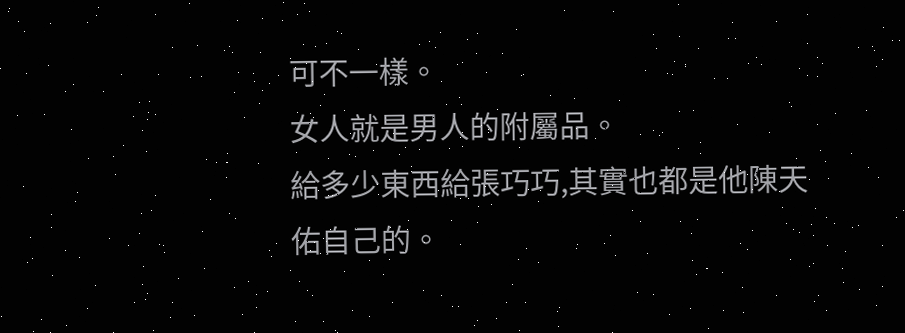可不一樣。
女人就是男人的附屬品。
給多少東西給張巧巧,其實也都是他陳天佑自己的。